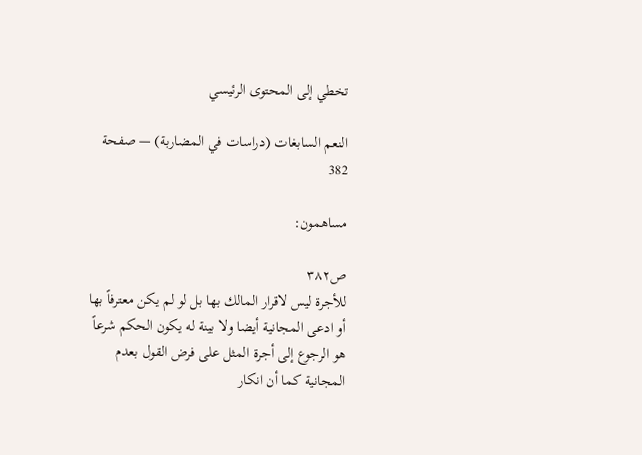تخطي إلى المحتوى الرئيسي

النعم السابغات (دراسات في المضاربة) — صفحة 382

مساهمون:

ص٣٨٢
للأجرة ليس لاقرار المالك بها بل لو لم يكن معترفاً بها أو ادعى المجانية أيضا ولا بينة له يكون الحكم شرعاً هو الرجوع إلى أجرة المثل على فرض القول بعدم المجانية كما أن انكار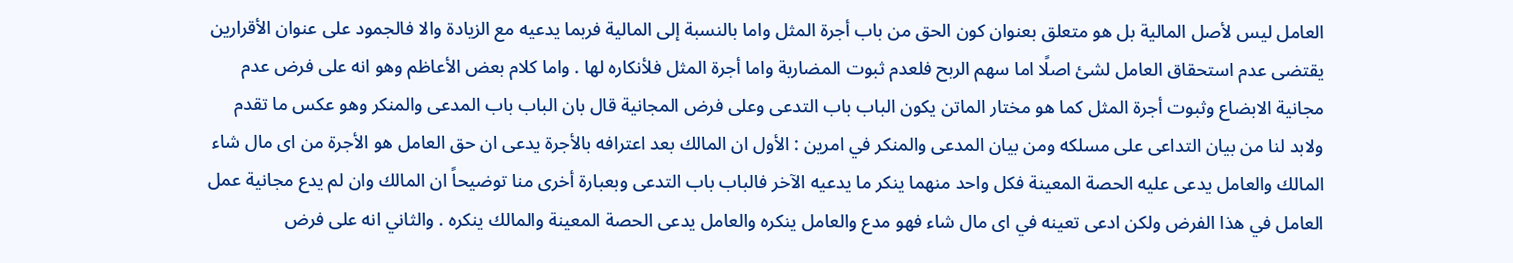العامل ليس لأصل المالية بل هو متعلق بعنوان كون الحق من باب أجرة المثل واما بالنسبة إلى المالية فربما يدعيه مع الزيادة والا فالجمود على عنوان الأقرارين يقتضى عدم استحقاق العامل لشئ اصلًا اما سهم الربح فلعدم ثبوت المضاربة واما أجرة المثل فلأنكاره لها . واما كلام بعض الأعاظم وهو انه على فرض عدم مجانية الابضاع وثبوت أجرة المثل كما هو مختار الماتن يكون الباب باب التدعى وعلى فرض المجانية قال بان الباب باب المدعى والمنكر وهو عكس ما تقدم ولابد لنا من بيان التداعى على مسلكه ومن بيان المدعى والمنكر في امرين : الأول ان المالك بعد اعترافه بالأجرة يدعى ان حق العامل هو الأجرة من اى مال شاء المالك والعامل يدعى عليه الحصة المعينة فكل واحد منهما ينكر ما يدعيه الآخر فالباب باب التدعى وبعبارة أخرى منا توضيحاً ان المالك وان لم يدع مجانية عمل العامل في هذا الفرض ولكن ادعى تعينه في اى مال شاء فهو مدع والعامل ينكره والعامل يدعى الحصة المعينة والمالك ينكره . والثاني انه على فرض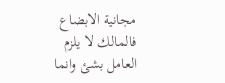مجانية الابضاع فالمالك لا يلزم العامل بشئ وانما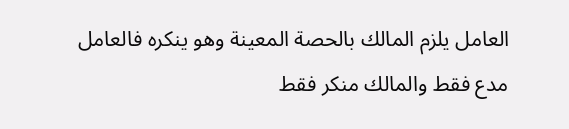العامل يلزم المالك بالحصة المعينة وهو ينكره فالعامل مدع فقط والمالك منكر فقط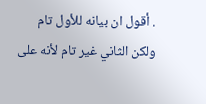. أقول ان بيانه للأول تام ولكن الثاني غير تام لأنه على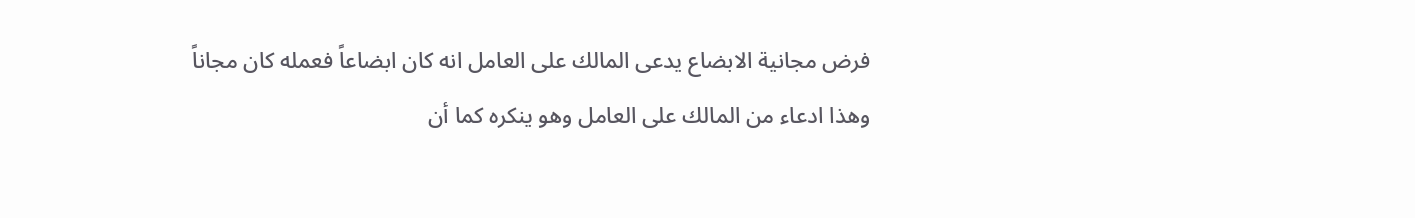فرض مجانية الابضاع يدعى المالك على العامل انه كان ابضاعاً فعمله كان مجاناً وهذا ادعاء من المالك على العامل وهو ينكره كما أن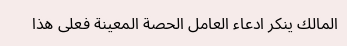المالك ينكر ادعاء العامل الحصة المعينة فعلى هذا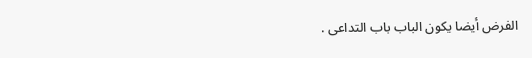الفرض أيضا يكون الباب باب التداعى .